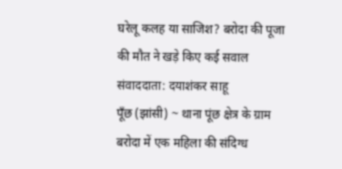घरेलू कलह या साजिश? बरोदा की पूजा की मौत ने खड़े किए कई सवाल संवाददाता: दयाशंकर साहू
पूँछ (झांसी) ~ थाना पूंछ क्षेत्र के ग्राम बरोदा में एक महिला की संदिग्ध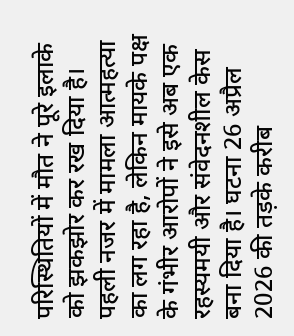परिस्थितियों में मौत ने पूरे इलाके को झकझोर कर रख दिया है। पहली नजर में मामला आत्महत्या का लग रहा है, लेकिन मायके पक्ष के गंभीर आरोपों ने इसे अब एक रहस्यमयी और संवेदनशील केस बना दिया है। घटना 26 अप्रैल 2026 की तड़के करीब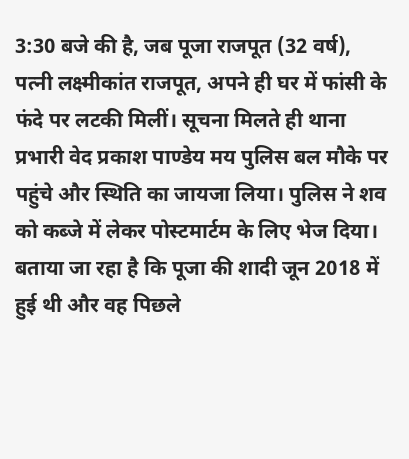3:30 बजे की है, जब पूजा राजपूत (32 वर्ष), पत्नी लक्ष्मीकांत राजपूत, अपने ही घर में फांसी के फंदे पर लटकी मिलीं। सूचना मिलते ही थाना प्रभारी वेद प्रकाश पाण्डेय मय पुलिस बल मौके पर पहुंचे और स्थिति का जायजा लिया। पुलिस ने शव को कब्जे में लेकर पोस्टमार्टम के लिए भेज दिया। बताया जा रहा है कि पूजा की शादी जून 2018 में हुई थी और वह पिछले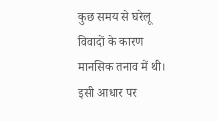कुछ समय से घरेलू विवादों के कारण मानसिक तनाव में थी। इसी आधार पर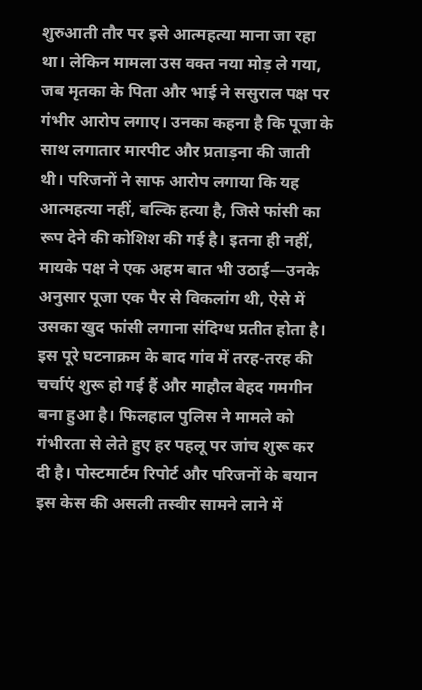शुरुआती तौर पर इसे आत्महत्या माना जा रहा था। लेकिन मामला उस वक्त नया मोड़ ले गया, जब मृतका के पिता और भाई ने ससुराल पक्ष पर गंभीर आरोप लगाए। उनका कहना है कि पूजा के साथ लगातार मारपीट और प्रताड़ना की जाती थी। परिजनों ने साफ आरोप लगाया कि यह आत्महत्या नहीं, बल्कि हत्या है, जिसे फांसी का रूप देने की कोशिश की गई है। इतना ही नहीं, मायके पक्ष ने एक अहम बात भी उठाई—उनके अनुसार पूजा एक पैर से विकलांग थी, ऐसे में उसका खुद फांसी लगाना संदिग्ध प्रतीत होता है। इस पूरे घटनाक्रम के बाद गांव में तरह-तरह की चर्चाएं शुरू हो गई हैं और माहौल बेहद गमगीन बना हुआ है। फिलहाल पुलिस ने मामले को गंभीरता से लेते हुए हर पहलू पर जांच शुरू कर दी है। पोस्टमार्टम रिपोर्ट और परिजनों के बयान इस केस की असली तस्वीर सामने लाने में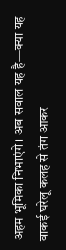अहम भूमिका निभाएंगे। अब सवाल यह है—क्या यह वाकई घरेलू कलह से तंग आकर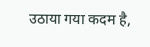उठाया गया कदम है,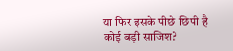या फिर इसके पीछे छिपी है कोई बड़ी साजिश?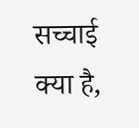सच्चाई क्या है,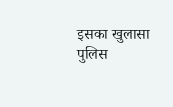इसका खुलासा पुलिस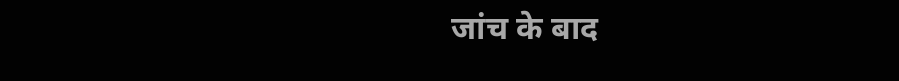जांच के बाद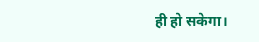ही हो सकेगा।